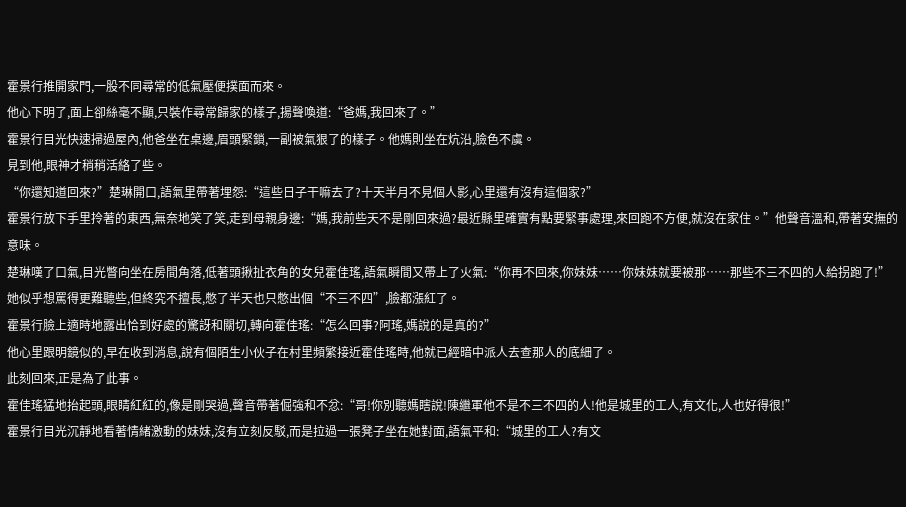霍景行推開家門,一股不同尋常的低氣壓便撲面而來。
他心下明了,面上卻絲毫不顯,只裝作尋常歸家的樣子,揚聲喚道:“爸媽,我回來了。”
霍景行目光快速掃過屋內,他爸坐在桌邊,眉頭緊鎖,一副被氣狠了的樣子。他媽則坐在炕沿,臉色不虞。
見到他,眼神才稍稍活絡了些。
“你還知道回來?”楚琳開口,語氣里帶著埋怨:“這些日子干嘛去了?十天半月不見個人影,心里還有沒有這個家?”
霍景行放下手里拎著的東西,無奈地笑了笑,走到母親身邊:“媽,我前些天不是剛回來過?最近縣里確實有點要緊事處理,來回跑不方便,就沒在家住。”他聲音溫和,帶著安撫的意味。
楚琳嘆了口氣,目光瞥向坐在房間角落,低著頭揪扯衣角的女兒霍佳瑤,語氣瞬間又帶上了火氣:“你再不回來,你妹妹……你妹妹就要被那……那些不三不四的人給拐跑了!”
她似乎想罵得更難聽些,但終究不擅長,憋了半天也只憋出個“不三不四”,臉都漲紅了。
霍景行臉上適時地露出恰到好處的驚訝和關切,轉向霍佳瑤:“怎么回事?阿瑤,媽說的是真的?”
他心里跟明鏡似的,早在收到消息,說有個陌生小伙子在村里頻繁接近霍佳瑤時,他就已經暗中派人去查那人的底細了。
此刻回來,正是為了此事。
霍佳瑤猛地抬起頭,眼睛紅紅的,像是剛哭過,聲音帶著倔強和不忿:“哥!你別聽媽瞎說!陳繼軍他不是不三不四的人!他是城里的工人,有文化,人也好得很!”
霍景行目光沉靜地看著情緒激動的妹妹,沒有立刻反駁,而是拉過一張凳子坐在她對面,語氣平和:“城里的工人?有文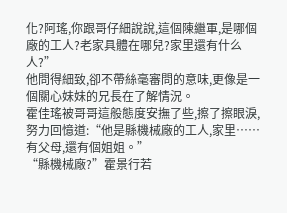化?阿瑤,你跟哥仔細說說,這個陳繼軍,是哪個廠的工人?老家具體在哪兒?家里還有什么人?”
他問得細致,卻不帶絲毫審問的意味,更像是一個關心妹妹的兄長在了解情況。
霍佳瑤被哥哥這般態度安撫了些,擦了擦眼淚,努力回憶道:“他是縣機械廠的工人,家里……有父母,還有個姐姐。”
“縣機械廠?”霍景行若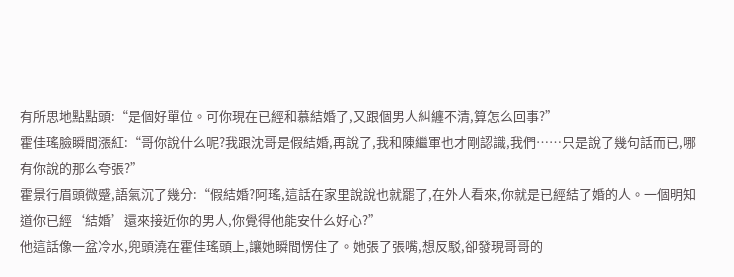有所思地點點頭:“是個好單位。可你現在已經和慕結婚了,又跟個男人糾纏不清,算怎么回事?”
霍佳瑤臉瞬間漲紅:“哥你說什么呢?我跟沈哥是假結婚,再說了,我和陳繼軍也才剛認識,我們……只是說了幾句話而已,哪有你說的那么夸張?”
霍景行眉頭微蹙,語氣沉了幾分:“假結婚?阿瑤,這話在家里說說也就罷了,在外人看來,你就是已經結了婚的人。一個明知道你已經‘結婚’還來接近你的男人,你覺得他能安什么好心?”
他這話像一盆冷水,兜頭澆在霍佳瑤頭上,讓她瞬間愣住了。她張了張嘴,想反駁,卻發現哥哥的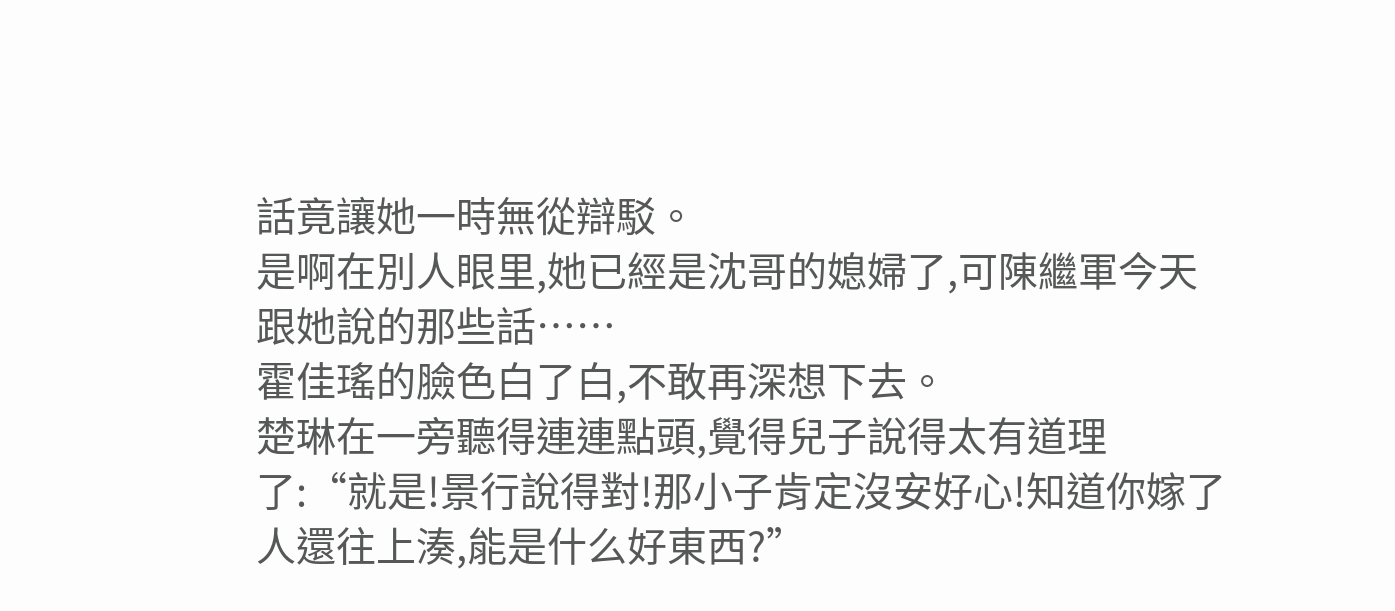話竟讓她一時無從辯駁。
是啊在別人眼里,她已經是沈哥的媳婦了,可陳繼軍今天跟她說的那些話……
霍佳瑤的臉色白了白,不敢再深想下去。
楚琳在一旁聽得連連點頭,覺得兒子說得太有道理了:“就是!景行說得對!那小子肯定沒安好心!知道你嫁了人還往上湊,能是什么好東西?”